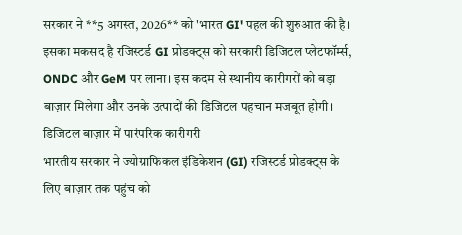सरकार ने **5 अगस्त, 2026** को 'भारत GI' पहल की शुरुआत की है। इसका मकसद है रजिस्टर्ड GI प्रोडक्ट्स को सरकारी डिजिटल प्लेटफॉर्म्स, ONDC और GeM पर लाना। इस कदम से स्थानीय कारीगरों को बड़ा बाज़ार मिलेगा और उनके उत्पादों की डिजिटल पहचान मजबूत होगी।
डिजिटल बाज़ार में पारंपरिक कारीगरी
भारतीय सरकार ने ज्योग्राफिकल इंडिकेशन (GI) रजिस्टर्ड प्रोडक्ट्स के लिए बाज़ार तक पहुंच को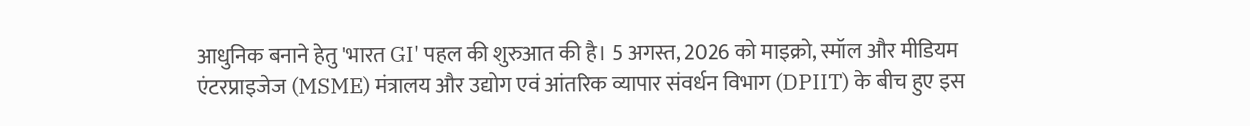आधुनिक बनाने हेतु 'भारत GI' पहल की शुरुआत की है। 5 अगस्त, 2026 को माइक्रो, स्मॉल और मीडियम एंटरप्राइजेज (MSME) मंत्रालय और उद्योग एवं आंतरिक व्यापार संवर्धन विभाग (DPIIT) के बीच हुए इस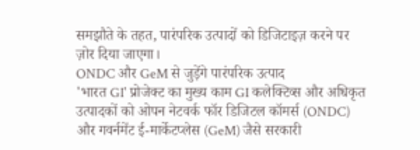समझौते के तहत, पारंपरिक उत्पादों को डिजिटाइज़ करने पर ज़ोर दिया जाएगा।
ONDC और GeM से जुड़ेंगे पारंपरिक उत्पाद
'भारत GI' प्रोजेक्ट का मुख्य काम GI कलेक्टिव्स और अधिकृत उत्पादकों को ओपन नेटवर्क फॉर डिजिटल कॉमर्स (ONDC) और गवर्नमेंट ई-मार्केटप्लेस (GeM) जैसे सरकारी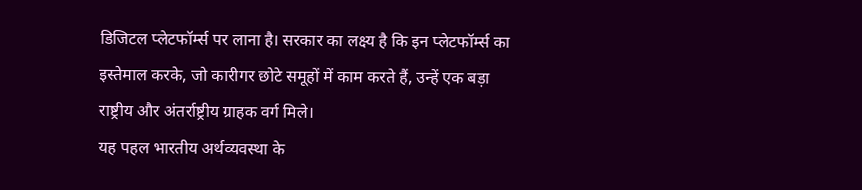डिजिटल प्लेटफॉर्म्स पर लाना है। सरकार का लक्ष्य है कि इन प्लेटफॉर्म्स का इस्तेमाल करके, जो कारीगर छोटे समूहों में काम करते हैं, उन्हें एक बड़ा राष्ट्रीय और अंतर्राष्ट्रीय ग्राहक वर्ग मिले।
यह पहल भारतीय अर्थव्यवस्था के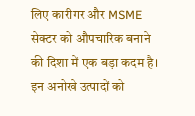लिए कारीगर और MSME सेक्टर को औपचारिक बनाने की दिशा में एक बड़ा कदम है। इन अनोखे उत्पादों को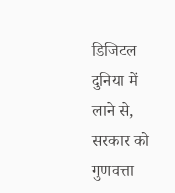डिजिटल दुनिया में लाने से, सरकार को गुणवत्ता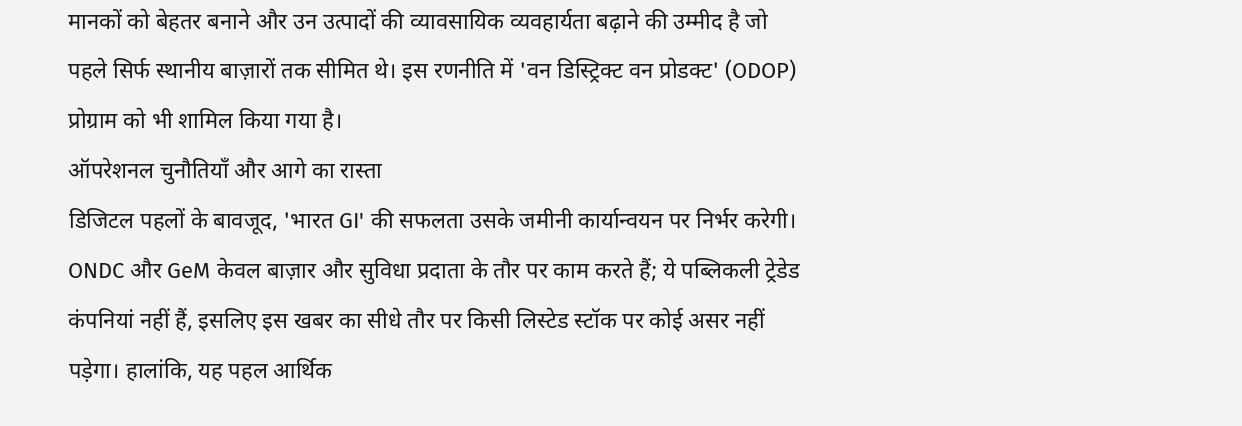मानकों को बेहतर बनाने और उन उत्पादों की व्यावसायिक व्यवहार्यता बढ़ाने की उम्मीद है जो पहले सिर्फ स्थानीय बाज़ारों तक सीमित थे। इस रणनीति में 'वन डिस्ट्रिक्ट वन प्रोडक्ट' (ODOP) प्रोग्राम को भी शामिल किया गया है।
ऑपरेशनल चुनौतियाँ और आगे का रास्ता
डिजिटल पहलों के बावजूद, 'भारत GI' की सफलता उसके जमीनी कार्यान्वयन पर निर्भर करेगी। ONDC और GeM केवल बाज़ार और सुविधा प्रदाता के तौर पर काम करते हैं; ये पब्लिकली ट्रेडेड कंपनियां नहीं हैं, इसलिए इस खबर का सीधे तौर पर किसी लिस्टेड स्टॉक पर कोई असर नहीं पड़ेगा। हालांकि, यह पहल आर्थिक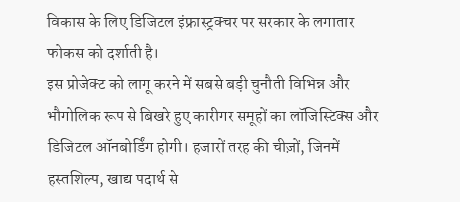विकास के लिए डिजिटल इंफ्रास्ट्रक्चर पर सरकार के लगातार फोकस को दर्शाती है।
इस प्रोजेक्ट को लागू करने में सबसे बड़ी चुनौती विभिन्न और भौगोलिक रूप से बिखरे हुए कारीगर समूहों का लॉजिस्टिक्स और डिजिटल ऑनबोर्डिंग होगी। हजारों तरह की चीज़ों, जिनमें हस्तशिल्प, खाद्य पदार्थ से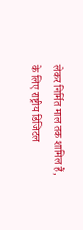लेकर निर्मित माल तक शामिल हैं, के लिए राष्ट्रीय डिजिटल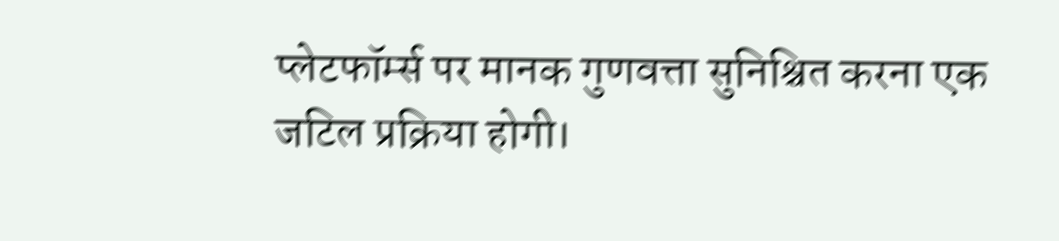प्लेटफॉर्म्स पर मानक गुणवत्ता सुनिश्चित करना एक जटिल प्रक्रिया होगी।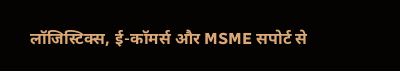लॉजिस्टिक्स, ई-कॉमर्स और MSME सपोर्ट से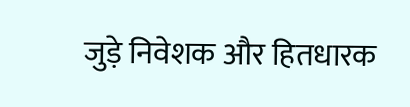जुड़े निवेशक और हितधारक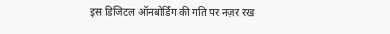इस डिजिटल ऑनबोर्डिंग की गति पर नज़र रख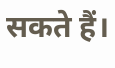सकते हैं।